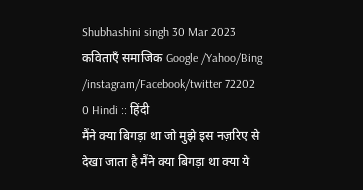Shubhashini singh 30 Mar 2023 कविताएँ समाजिक Google /Yahoo/Bing /instagram/Facebook/twitter 72202 0 Hindi :: हिंदी
मैंने क्या बिगड़ा था जो मुझे इस नज़रिए से देखा जाता है मैंने क्या बिगड़ा था क्या ये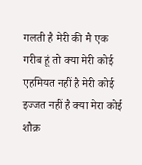गलती है मेरी की मै एक गरीब हूं तो क्या मेरी कोई एहमियत नहीं है मेरी कोई इज्जत नहीं है क्या मेरा कोई शौक़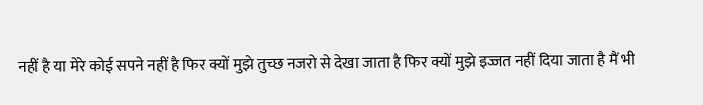नहीं है या मेरे कोई सपने नहीं है फिर क्यों मुझे तुच्छ नजरो से देखा जाता है फिर क्यों मुझे इज्जत नहीं दिया जाता है मैं भी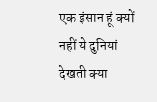एक इंसान हूं क्यों नहीं ये दुनियां देखती क्या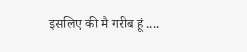इसलिए की मै गरीब हूं ....